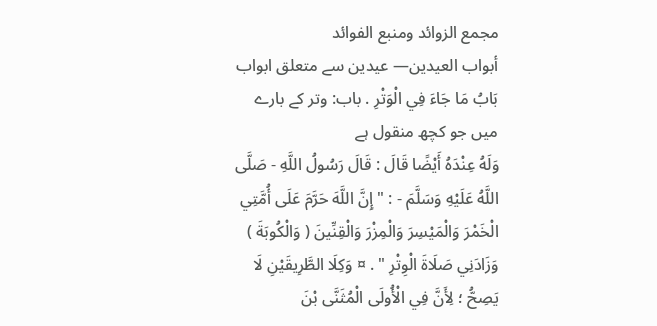مجمع الزوائد ومنبع الفوائد
أبواب العيدين— عیدین سے متعلق ابواب
بَابُ مَا جَاءَ فِي الْوَتْرِ . باب: وتر کے بارے میں جو کچھ منقول ہے
وَلَهُ عِنْدَهُ أَيْضًا قَالَ : قَالَ رَسُولُ اللَّهِ - صَلَّى اللَّهُ عَلَيْهِ وَسَلَّمَ - : " إِنَّ اللَّهَ حَرَّمَ عَلَى أُمَّتِي الْخَمْرَ وَالْمَيْسِرَ وَالْمِزْرَ وَالْقِنِّينَ ( وَالْكُوبَةَ ) وَزَادَنِي صَلَاةَ الْوِتْرِ " . ¤ وَكِلَا الطَّرِيقَيْنِ لَا يَصِحُّ ؛ لِأَنَّ فِي الْأُولَى الْمُثَنَّى بْنَ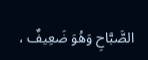الصَّبَّاحِ وَهُوَ ضَعِيفٌ ،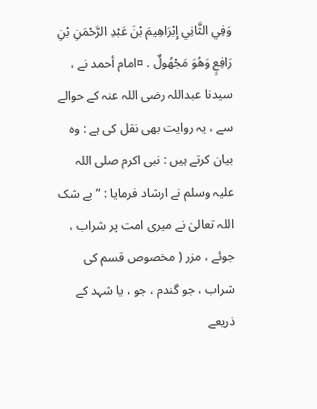وَفِي الثَّانِي إِبْرَاهِيمَ بْنَ عَبْدِ الرَّحْمَنِ بْنِ رَافِعٍ وَهُوَ مَجْهُولٌ . ¤امام أحمد نے ، سیدنا عبداللہ رضی اللہ عنہ کے حوالے سے ، یہ روایت بھی نقل کی ہے : وہ بیان کرتے ہیں : نبی اکرم صلی اللہ علیہ وسلم نے ارشاد فرمایا : ” بے شک اللہ تعالیٰ نے میری امت پر شراب ، جوئے ، مزر ( مخصوص قسم کی شراب ، جو گندم ، جو ، یا شہد کے ذریعے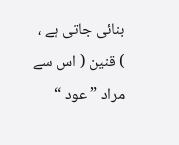بنائی جاتی ہے ، ) قنین ( اس سے مراد ” عود “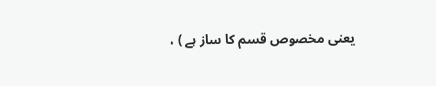یعنی مخصوص قسم کا ساز ہے ) ،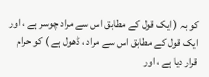کو بہ ( ایک قول کے مطابق اس سے مراد چوسر ہے ، اور ایک قول کے مطابق اس سے مراد ، ڈھول ہے ) کو حرام قرار دیا ہے ، اور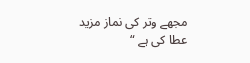مجھے وتر کی نماز مزید عطا کی ہے “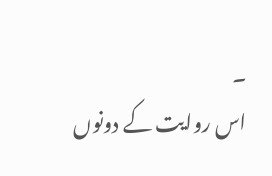۔
اس روایت کے دونوں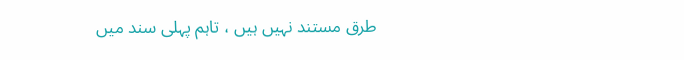طرق مستند نہیں ہیں ، تاہم پہلی سند میں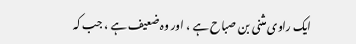ایک راوی مثنی بن صباح ہے ، اور وہ ضعیف ہے ، جب کہ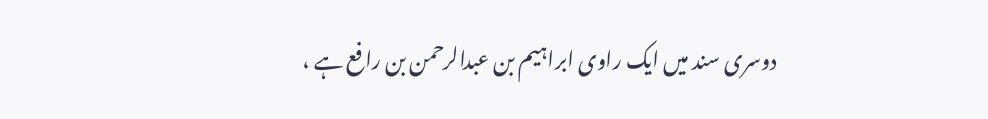دوسری سند میں ایک راوی ابراہیم بن عبدالرحمن بن رافع ہے ،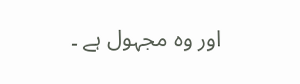اور وہ مجہول ہے ۔